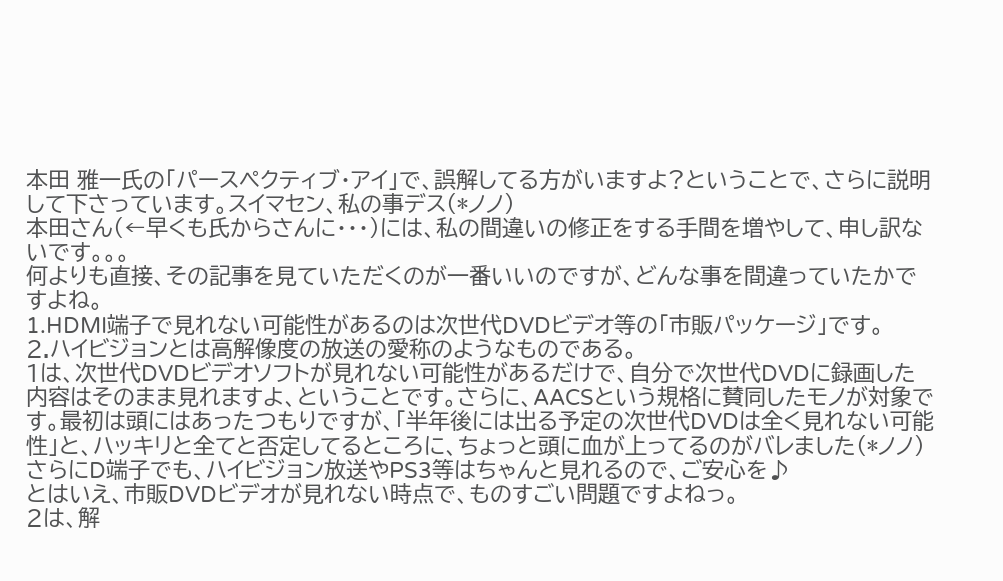本田 雅一氏の「パースペクティブ・アイ」で、誤解してる方がいますよ?ということで、さらに説明して下さっています。スイマセン、私の事デス(*ノノ)
本田さん(←早くも氏からさんに・・・)には、私の間違いの修正をする手間を増やして、申し訳ないです。。。
何よりも直接、その記事を見ていただくのが一番いいのですが、どんな事を間違っていたかですよね。
1.HDMI端子で見れない可能性があるのは次世代DVDビデオ等の「市販パッケージ」です。
2.ハイビジョンとは高解像度の放送の愛称のようなものである。
1は、次世代DVDビデオソフトが見れない可能性があるだけで、自分で次世代DVDに録画した内容はそのまま見れますよ、ということです。さらに、AACSという規格に賛同したモノが対象です。最初は頭にはあったつもりですが、「半年後には出る予定の次世代DVDは全く見れない可能性」と、ハッキリと全てと否定してるところに、ちょっと頭に血が上ってるのがバレました(*ノノ)
さらにD端子でも、ハイビジョン放送やPS3等はちゃんと見れるので、ご安心を♪
とはいえ、市販DVDビデオが見れない時点で、ものすごい問題ですよねっ。
2は、解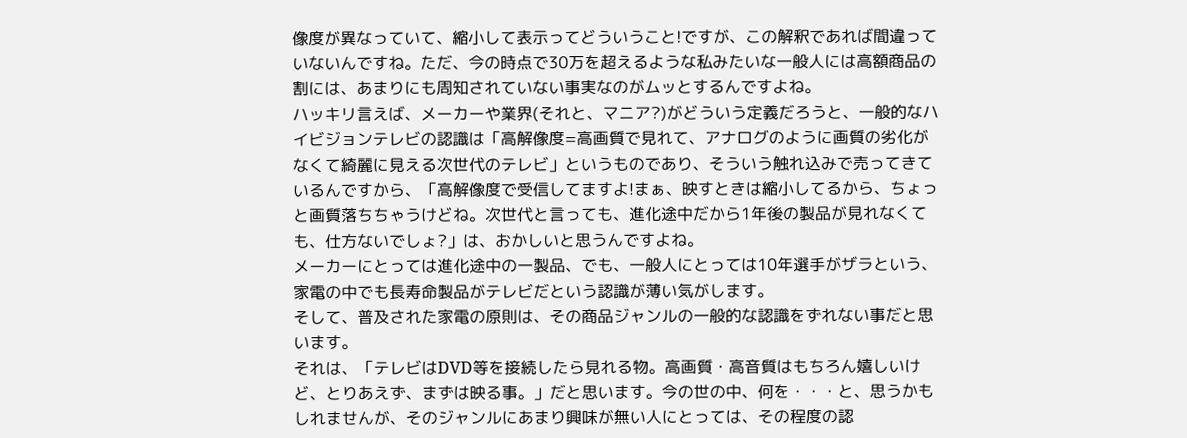像度が異なっていて、縮小して表示ってどういうこと!ですが、この解釈であれば間違っていないんですね。ただ、今の時点で30万を超えるような私みたいな一般人には高額商品の割には、あまりにも周知されていない事実なのがムッとするんですよね。
ハッキリ言えば、メーカーや業界(それと、マニア?)がどういう定義だろうと、一般的なハイビジョンテレビの認識は「高解像度=高画質で見れて、アナログのように画質の劣化がなくて綺麗に見える次世代のテレビ」というものであり、そういう触れ込みで売ってきているんですから、「高解像度で受信してますよ!まぁ、映すときは縮小してるから、ちょっと画質落ちちゃうけどね。次世代と言っても、進化途中だから1年後の製品が見れなくても、仕方ないでしょ?」は、おかしいと思うんですよね。
メーカーにとっては進化途中の一製品、でも、一般人にとっては10年選手がザラという、家電の中でも長寿命製品がテレビだという認識が薄い気がします。
そして、普及された家電の原則は、その商品ジャンルの一般的な認識をずれない事だと思います。
それは、「テレビはDVD等を接続したら見れる物。高画質・高音質はもちろん嬉しいけど、とりあえず、まずは映る事。」だと思います。今の世の中、何を・・・と、思うかもしれませんが、そのジャンルにあまり興味が無い人にとっては、その程度の認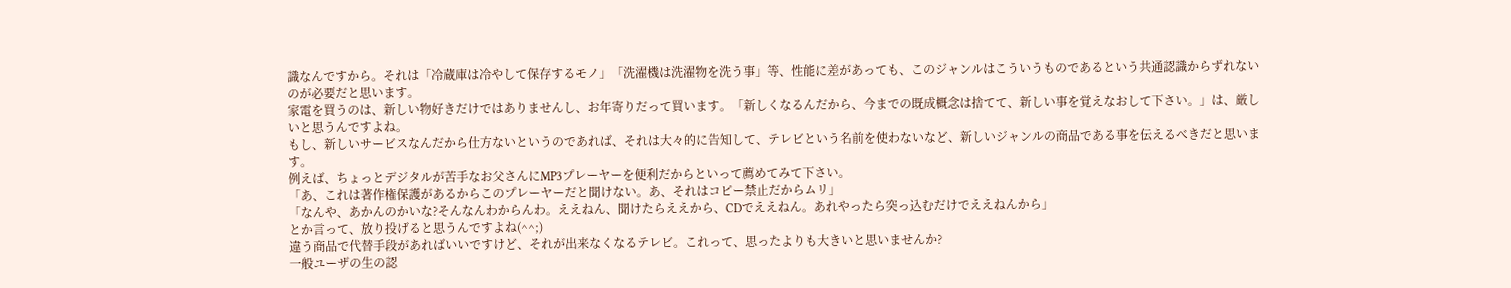識なんですから。それは「冷蔵庫は冷やして保存するモノ」「洗濯機は洗濯物を洗う事」等、性能に差があっても、このジャンルはこういうものであるという共通認識からずれないのが必要だと思います。
家電を買うのは、新しい物好きだけではありませんし、お年寄りだって買います。「新しくなるんだから、今までの既成概念は捨てて、新しい事を覚えなおして下さい。」は、厳しいと思うんですよね。
もし、新しいサービスなんだから仕方ないというのであれば、それは大々的に告知して、テレビという名前を使わないなど、新しいジャンルの商品である事を伝えるべきだと思います。
例えば、ちょっとデジタルが苦手なお父さんにMP3プレーヤーを便利だからといって薦めてみて下さい。
「あ、これは著作権保護があるからこのプレーヤーだと聞けない。あ、それはコピー禁止だからムリ」
「なんや、あかんのかいな?そんなんわからんわ。ええねん、聞けたらええから、CDでええねん。あれやったら突っ込むだけでええねんから」
とか言って、放り投げると思うんですよね(^^;)
違う商品で代替手段があればいいですけど、それが出来なくなるテレビ。これって、思ったよりも大きいと思いませんか?
一般ユーザの生の認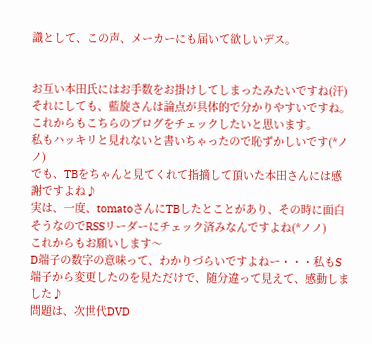識として、この声、メーカーにも届いて欲しいデス。


お互い本田氏にはお手数をお掛けしてしまったみたいですね(汗)
それにしても、藍旋さんは論点が具体的で分かりやすいですね。
これからもこちらのブログをチェックしたいと思います。
私もハッキリと見れないと書いちゃったので恥ずかしいです(*ノノ)
でも、TBをちゃんと見てくれて指摘して頂いた本田さんには感謝ですよね♪
実は、一度、tomatoさんにTBしたとことがあり、その時に面白そうなのでRSSリーダーにチェック済みなんですよね(*ノノ)
これからもお願いします〜
D端子の数字の意味って、わかりづらいですよねー・・・私もS端子から変更したのを見ただけで、随分違って見えて、感動しました♪
問題は、次世代DVD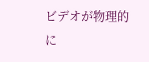ビデオが物理的に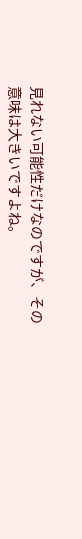見れない可能性だけなのですが、その意味は大きいですよね。